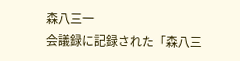森八三一
会議録に記録された「森八三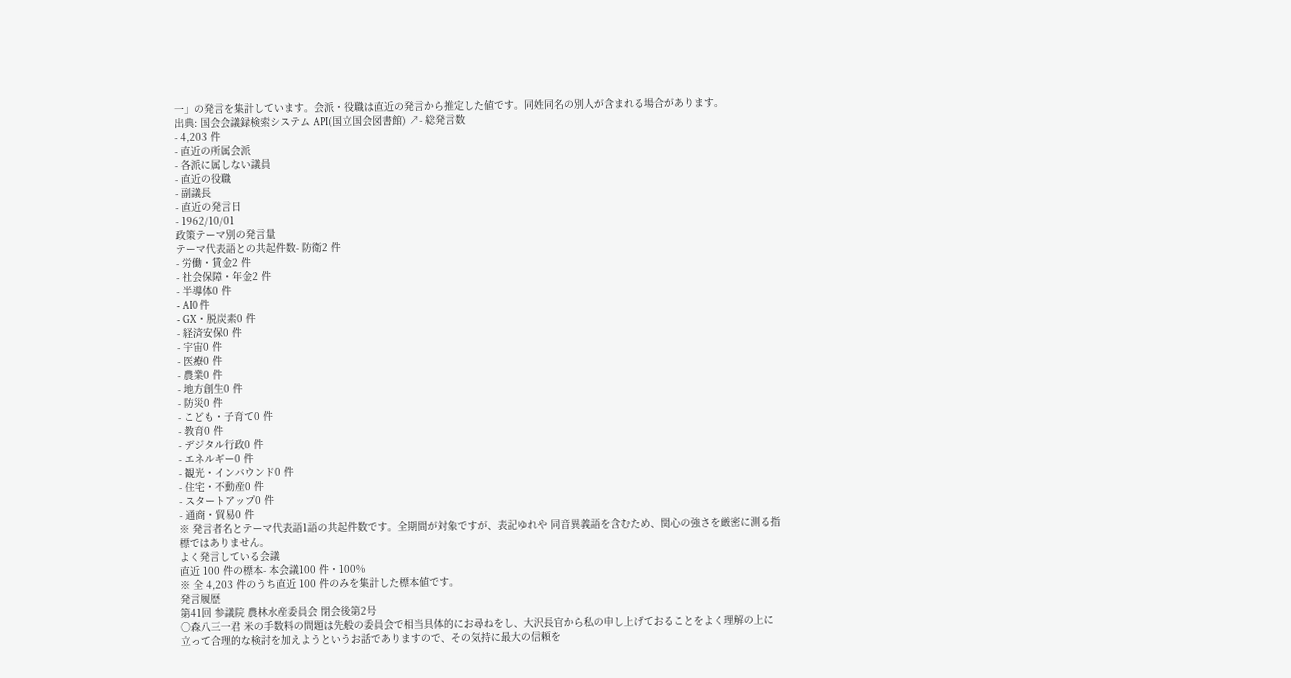一」の発言を集計しています。会派・役職は直近の発言から推定した値です。同姓同名の別人が含まれる場合があります。
出典: 国会会議録検索システム API(国立国会図書館) ↗- 総発言数
- 4,203 件
- 直近の所属会派
- 各派に属しない議員
- 直近の役職
- 副議長
- 直近の発言日
- 1962/10/01
政策テーマ別の発言量
テーマ代表語との共起件数- 防衛2 件
- 労働・賃金2 件
- 社会保障・年金2 件
- 半導体0 件
- AI0 件
- GX・脱炭素0 件
- 経済安保0 件
- 宇宙0 件
- 医療0 件
- 農業0 件
- 地方創生0 件
- 防災0 件
- こども・子育て0 件
- 教育0 件
- デジタル行政0 件
- エネルギー0 件
- 観光・インバウンド0 件
- 住宅・不動産0 件
- スタートアップ0 件
- 通商・貿易0 件
※ 発言者名とテーマ代表語1語の共起件数です。全期間が対象ですが、表記ゆれや 同音異義語を含むため、関心の強さを厳密に測る指標ではありません。
よく発言している会議
直近 100 件の標本- 本会議100 件・100%
※ 全 4,203 件のうち直近 100 件のみを集計した標本値です。
発言履歴
第41回 参議院 農林水産委員会 閉会後第2号
○森八三一君 米の手数料の問題は先般の委員会で相当具体的にお尋ねをし、大沢長官から私の申し上げておることをよく理解の上に立って合理的な検討を加えようというお話でありますので、その気持に最大の信頼を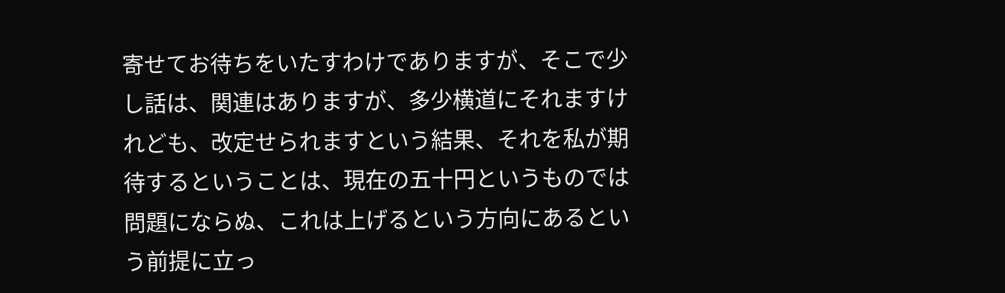寄せてお待ちをいたすわけでありますが、そこで少し話は、関連はありますが、多少横道にそれますけれども、改定せられますという結果、それを私が期待するということは、現在の五十円というものでは問題にならぬ、これは上げるという方向にあるという前提に立っ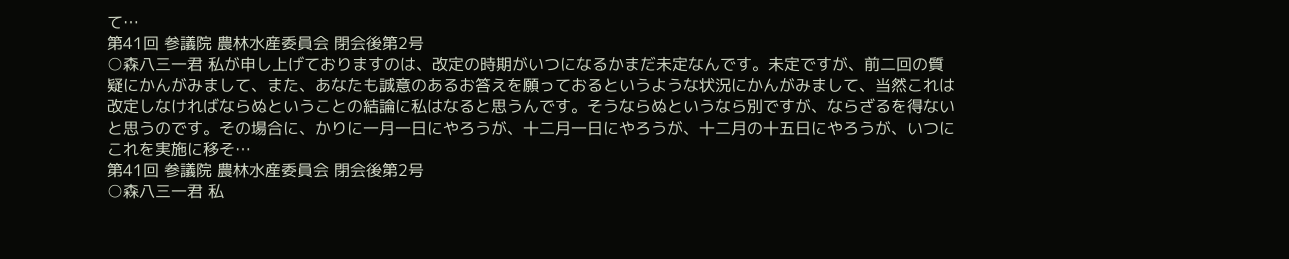て…
第41回 参議院 農林水産委員会 閉会後第2号
○森八三一君 私が申し上げておりますのは、改定の時期がいつになるかまだ未定なんです。未定ですが、前二回の質疑にかんがみまして、また、あなたも誠意のあるお答えを願っておるというような状況にかんがみまして、当然これは改定しなければならぬということの結論に私はなると思うんです。そうならぬというなら別ですが、ならざるを得ないと思うのです。その場合に、かりに一月一日にやろうが、十二月一日にやろうが、十二月の十五日にやろうが、いつにこれを実施に移そ…
第41回 参議院 農林水産委員会 閉会後第2号
○森八三一君 私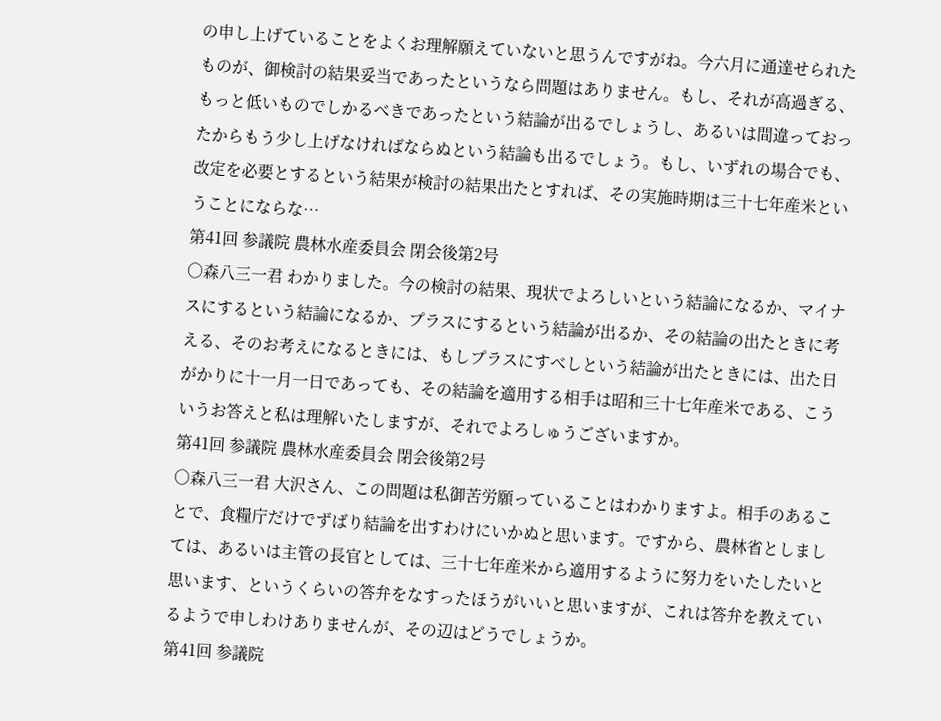の申し上げていることをよくお理解願えていないと思うんですがね。今六月に通達せられたものが、御検討の結果妥当であったというなら問題はありません。もし、それが高過ぎる、もっと低いものでしかるべきであったという結論が出るでしょうし、あるいは間違っておったからもう少し上げなければならぬという結論も出るでしょう。もし、いずれの場合でも、改定を必要とするという結果が検討の結果出たとすれば、その実施時期は三十七年産米ということにならな…
第41回 参議院 農林水産委員会 閉会後第2号
○森八三一君 わかりました。今の検討の結果、現状でよろしいという結論になるか、マイナスにするという結論になるか、プラスにするという結論が出るか、その結論の出たときに考える、そのお考えになるときには、もしプラスにすべしという結論が出たときには、出た日がかりに十一月一日であっても、その結論を適用する相手は昭和三十七年産米である、こういうお答えと私は理解いたしますが、それでよろしゅうございますか。
第41回 参議院 農林水産委員会 閉会後第2号
○森八三一君 大沢さん、この問題は私御苦労願っていることはわかりますよ。相手のあることで、食糧庁だけでずばり結論を出すわけにいかぬと思います。ですから、農林省としましては、あるいは主管の長官としては、三十七年産米から適用するように努力をいたしたいと思います、というくらいの答弁をなすったほうがいいと思いますが、これは答弁を教えているようで申しわけありませんが、その辺はどうでしょうか。
第41回 参議院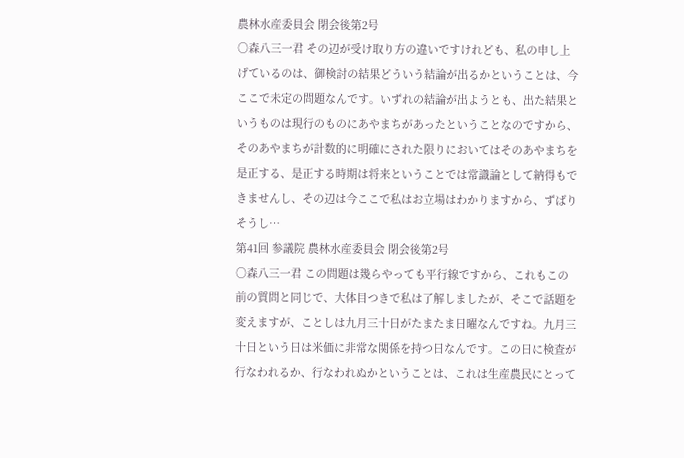農林水産委員会 閉会後第2号
○森八三一君 その辺が受け取り方の違いですけれども、私の申し上げているのは、御検討の結果どういう結論が出るかということは、今ここで未定の問題なんです。いずれの結論が出ようとも、出た結果というものは現行のものにあやまちがあったということなのですから、そのあやまちが計数的に明確にされた限りにおいてはそのあやまちを是正する、是正する時期は将来ということでは常識論として納得もできませんし、その辺は今ここで私はお立場はわかりますから、ずばりそうし…
第41回 参議院 農林水産委員会 閉会後第2号
○森八三一君 この問題は幾らやっても平行線ですから、これもこの前の質問と同じで、大体目つきで私は了解しましたが、そこで話題を変えますが、ことしは九月三十日がたまたま日曜なんですね。九月三十日という日は米価に非常な関係を持つ日なんです。この日に検査が行なわれるか、行なわれぬかということは、これは生産農民にとって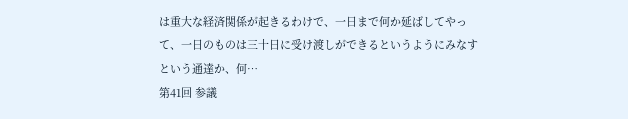は重大な経済関係が起きるわけで、一日まで何か延ばしてやって、一日のものは三十日に受け渡しができるというようにみなすという通達か、何…
第41回 参議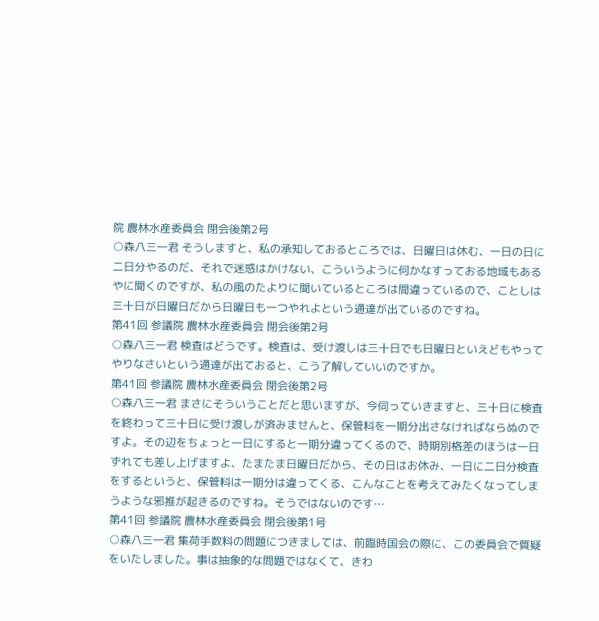院 農林水産委員会 閉会後第2号
○森八三一君 そうしますと、私の承知しておるところでは、日曜日は休む、一日の日に二日分やるのだ、それで迷惑はかけない、こういうように何かなすっておる地域もあるやに聞くのですが、私の風のたよりに聞いているところは間違っているので、ことしは三十日が日曜日だから日曜日も一つやれよという通達が出ているのですね。
第41回 参議院 農林水産委員会 閉会後第2号
○森八三一君 検査はどうです。検査は、受け渡しは三十日でも日曜日といえどもやってやりなさいという通達が出ておると、こう了解していいのですか。
第41回 参議院 農林水産委員会 閉会後第2号
○森八三一君 まさにそういうことだと思いますが、今伺っていきますと、三十日に検査を終わって三十日に受け渡しが済みませんと、保管料を一期分出さなければならぬのですよ。その辺をちょっと一日にすると一期分違ってくるので、時期別格差のほうは一日ずれても差し上げますよ、たまたま日曜日だから、その日はお休み、一日に二日分検査をするというと、保管料は一期分は違ってくる、こんなことを考えてみたくなってしまうような邪推が起きるのですね。そうではないのです…
第41回 参議院 農林水産委員会 閉会後第1号
○森八三一君 集荷手数料の問題につきましては、前臨時国会の際に、この委員会で質疑をいたしました。事は抽象的な問題ではなくて、きわ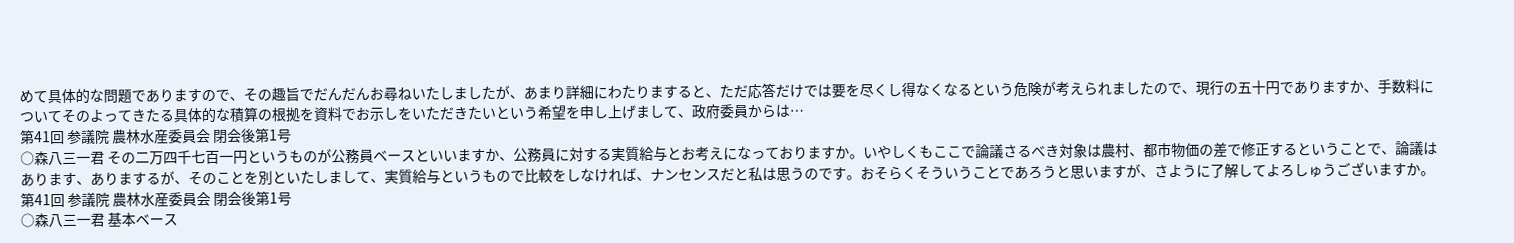めて具体的な問題でありますので、その趣旨でだんだんお尋ねいたしましたが、あまり詳細にわたりますると、ただ応答だけでは要を尽くし得なくなるという危険が考えられましたので、現行の五十円でありますか、手数料についてそのよってきたる具体的な積算の根拠を資料でお示しをいただきたいという希望を申し上げまして、政府委員からは…
第41回 参議院 農林水産委員会 閉会後第1号
○森八三一君 その二万四千七百一円というものが公務員ベースといいますか、公務員に対する実質給与とお考えになっておりますか。いやしくもここで論議さるべき対象は農村、都市物価の差で修正するということで、論議はあります、ありまするが、そのことを別といたしまして、実質給与というもので比較をしなければ、ナンセンスだと私は思うのです。おそらくそういうことであろうと思いますが、さように了解してよろしゅうございますか。
第41回 参議院 農林水産委員会 閉会後第1号
○森八三一君 基本ベース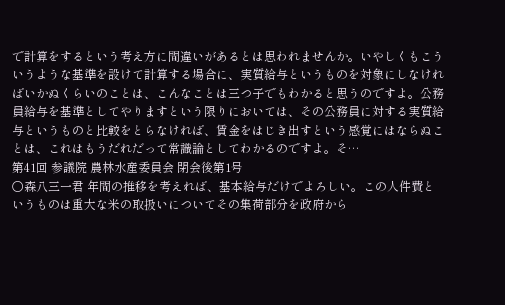で計算をするという考え方に間違いがあるとは思われませんか。いやしくもこういうような基準を設けて計算する場合に、実質給与というものを対象にしなければいかぬくらいのことは、こんなことは三つ子でもわかると思うのですよ。公務員給与を基準としてやりますという限りにおいては、その公務員に対する実質給与というものと比較をとらなければ、賃金をはじき出すという感覚にはならぬことは、これはもうだれだって常識論としてわかるのですよ。そ…
第41回 参議院 農林水産委員会 閉会後第1号
○森八三一君 年間の推移を考えれば、基本給与だけでよろしい。この人件費というものは重大な米の取扱いについてその集荷部分を政府から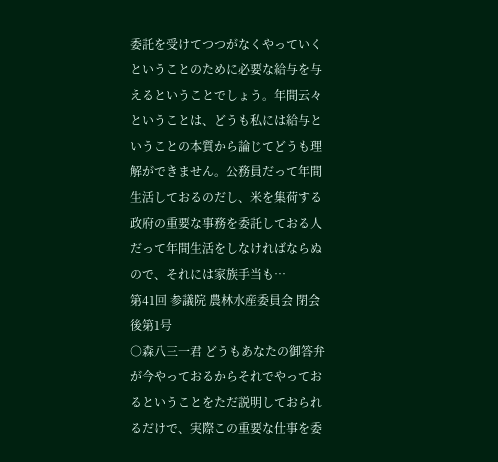委託を受けてつつがなくやっていくということのために必要な給与を与えるということでしょう。年間云々ということは、どうも私には給与ということの本質から論じてどうも理解ができません。公務員だって年間生活しておるのだし、米を集荷する政府の重要な事務を委託しておる人だって年間生活をしなければならぬので、それには家族手当も…
第41回 参議院 農林水産委員会 閉会後第1号
○森八三一君 どうもあなたの御答弁が今やっておるからそれでやっておるということをただ説明しておられるだけで、実際この重要な仕事を委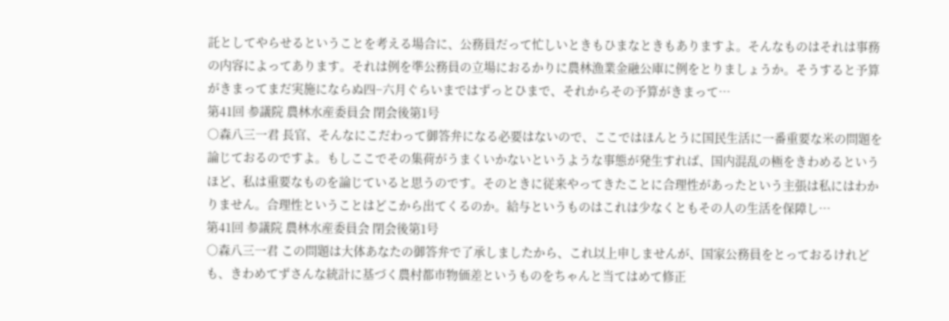託としてやらせるということを考える場合に、公務員だって忙しいときもひまなときもありますよ。そんなものはそれは事務の内容によってあります。それは例を準公務員の立場におるかりに農林漁業金融公庫に例をとりましょうか。そうすると予算がきまってまだ実施にならぬ四−六月ぐらいまではずっとひまで、それからその予算がきまって…
第41回 参議院 農林水産委員会 閉会後第1号
○森八三一君 長官、そんなにこだわって御答弁になる必要はないので、ここではほんとうに国民生活に一番重要な米の問題を論じておるのですよ。もしここでその集荷がうまくいかないというような事態が発生すれば、国内混乱の極をきわめるというほど、私は重要なものを論じていると思うのです。そのときに従来やってきたことに合理性があったという主張は私にはわかりません。合理性ということはどこから出てくるのか。給与というものはこれは少なくともその人の生活を保障し…
第41回 参議院 農林水産委員会 閉会後第1号
○森八三一君 この問題は大体あなたの御答弁で了承しましたから、これ以上申しませんが、国家公務員をとっておるけれども、きわめてずさんな統計に基づく農村都市物価差というものをちゃんと当てはめて修正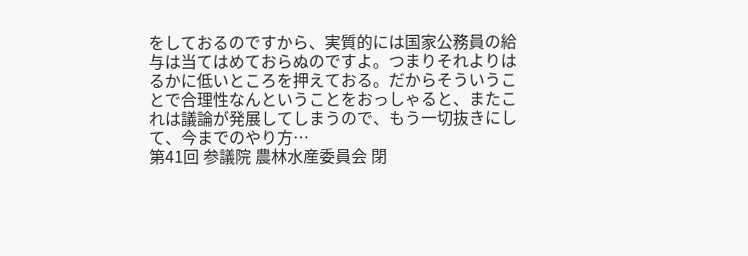をしておるのですから、実質的には国家公務員の給与は当てはめておらぬのですよ。つまりそれよりはるかに低いところを押えておる。だからそういうことで合理性なんということをおっしゃると、またこれは議論が発展してしまうので、もう一切抜きにして、今までのやり方…
第41回 参議院 農林水産委員会 閉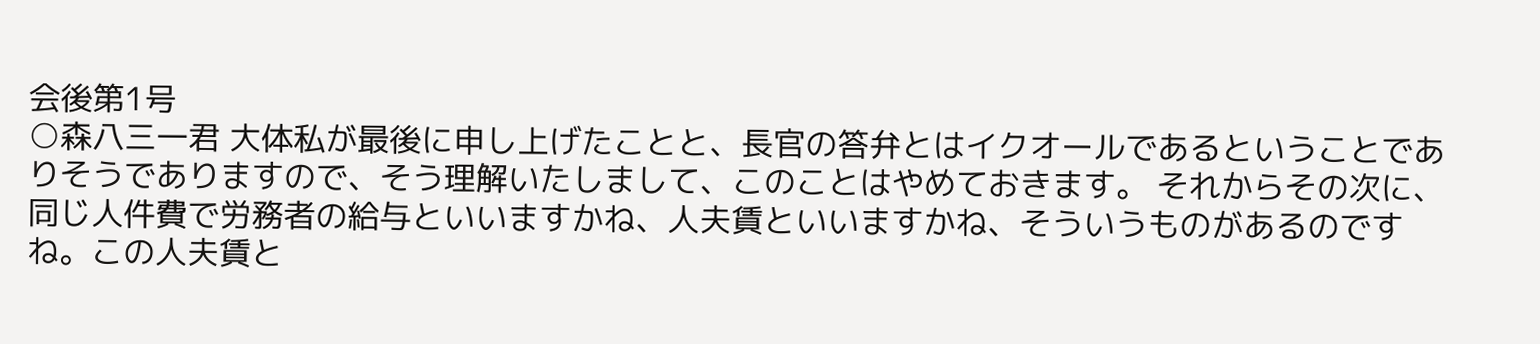会後第1号
○森八三一君 大体私が最後に申し上げたことと、長官の答弁とはイクオールであるということでありそうでありますので、そう理解いたしまして、このことはやめておきます。 それからその次に、同じ人件費で労務者の給与といいますかね、人夫賃といいますかね、そういうものがあるのですね。この人夫賃と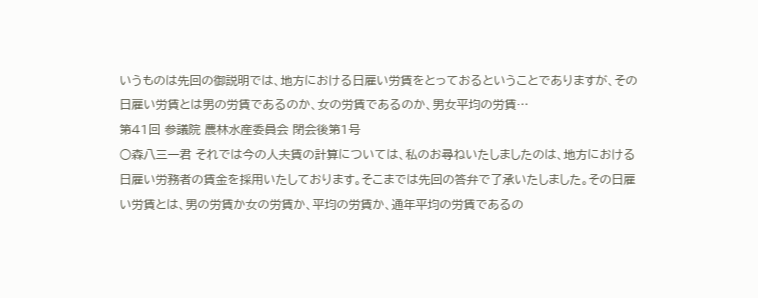いうものは先回の御説明では、地方における日雇い労賃をとっておるということでありますが、その日雇い労賃とは男の労賃であるのか、女の労賃であるのか、男女平均の労賃…
第41回 参議院 農林水産委員会 閉会後第1号
○森八三一君 それでは今の人夫賃の計算については、私のお尋ねいたしましたのは、地方における日雇い労務者の賃金を採用いたしております。そこまでは先回の答弁で了承いたしました。その日雇い労賃とは、男の労賃か女の労賃か、平均の労賃か、通年平均の労賃であるの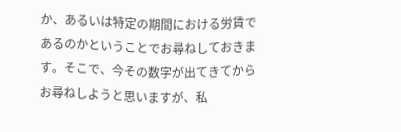か、あるいは特定の期間における労賃であるのかということでお尋ねしておきます。そこで、今その数字が出てきてからお尋ねしようと思いますが、私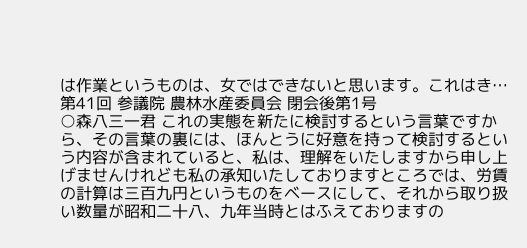は作業というものは、女ではできないと思います。これはき…
第41回 参議院 農林水産委員会 閉会後第1号
○森八三一君 これの実態を新たに検討するという言葉ですから、その言葉の裏には、ほんとうに好意を持って検討するという内容が含まれていると、私は、理解をいたしますから申し上げませんけれども私の承知いたしておりますところでは、労賃の計算は三百九円というものをベースにして、それから取り扱い数量が昭和二十八、九年当時とはふえておりますの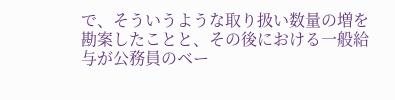で、そういうような取り扱い数量の増を勘案したことと、その後における一般給与が公務員のベー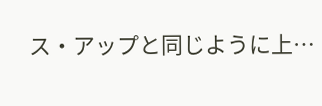ス・アップと同じように上…